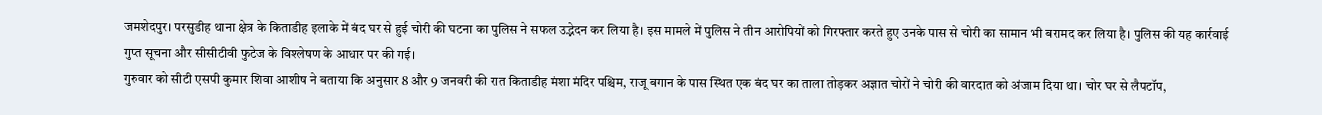जमशेदपुर। परसुडीह थाना क्षेत्र के किताडीह इलाके में बंद घर से हुई चोरी की घटना का पुलिस ने सफल उद्भेदन कर लिया है। इस मामले में पुलिस ने तीन आरोपियों को गिरफ्तार करते हुए उनके पास से चोरी का सामान भी बरामद कर लिया है। पुलिस की यह कार्रवाई गुप्त सूचना और सीसीटीवी फुटेज के विश्लेषण के आधार पर की गई।
गुरुवार को सीटी एसपी कुमार शिवा आशीष ने बताया कि अनुसार 8 और 9 जनवरी की रात किताडीह मंशा मंदिर पश्चिम, राजू बगान के पास स्थित एक बंद घर का ताला तोड़कर अज्ञात चोरों ने चोरी की वारदात को अंजाम दिया था। चोर घर से लैपटॉप,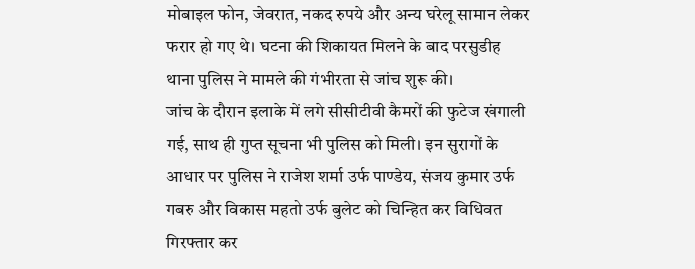मोबाइल फोन, जेवरात, नकद रुपये और अन्य घरेलू सामान लेकर फरार हो गए थे। घटना की शिकायत मिलने के बाद परसुडीह थाना पुलिस ने मामले की गंभीरता से जांच शुरू की।
जांच के दौरान इलाके में लगे सीसीटीवी कैमरों की फुटेज खंगाली गई, साथ ही गुप्त सूचना भी पुलिस को मिली। इन सुरागों के आधार पर पुलिस ने राजेश शर्मा उर्फ पाण्डेय, संजय कुमार उर्फ गबरु और विकास महतो उर्फ बुलेट को चिन्हित कर विधिवत गिरफ्तार कर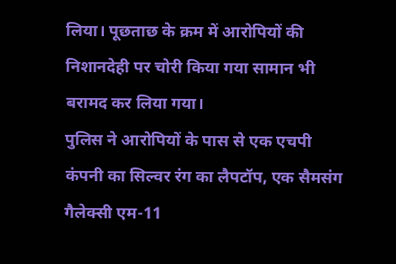लिया। पूछताछ के क्रम में आरोपियों की निशानदेही पर चोरी किया गया सामान भी बरामद कर लिया गया।
पुलिस ने आरोपियों के पास से एक एचपी कंपनी का सिल्वर रंग का लैपटॉप, एक सैमसंग गैलेक्सी एम-11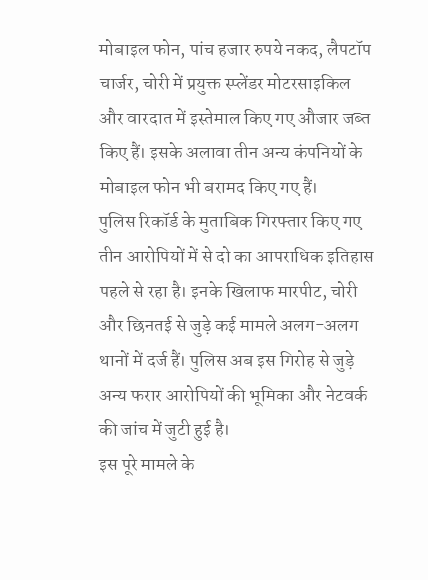मोबाइल फोन, पांच हजार रुपये नकद, लैपटॉप चार्जर, चोरी में प्रयुक्त स्प्लेंडर मोटरसाइकिल और वारदात में इस्तेमाल किए गए औजार जब्त किए हैं। इसके अलावा तीन अन्य कंपनियों के मोबाइल फोन भी बरामद किए गए हैं।
पुलिस रिकॉर्ड के मुताबिक गिरफ्तार किए गए तीन आरोपियों में से दो का आपराधिक इतिहास पहले से रहा है। इनके खिलाफ मारपीट, चोरी और छिनतई से जुड़े कई मामले अलग-अलग थानों में दर्ज हैं। पुलिस अब इस गिरोह से जुड़े अन्य फरार आरोपियों की भूमिका और नेटवर्क की जांच में जुटी हुई है।
इस पूरे मामले के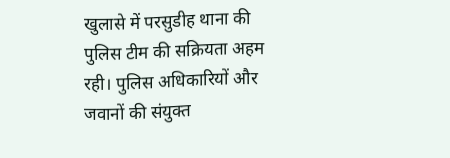खुलासे में परसुडीह थाना की पुलिस टीम की सक्रियता अहम रही। पुलिस अधिकारियों और जवानों की संयुक्त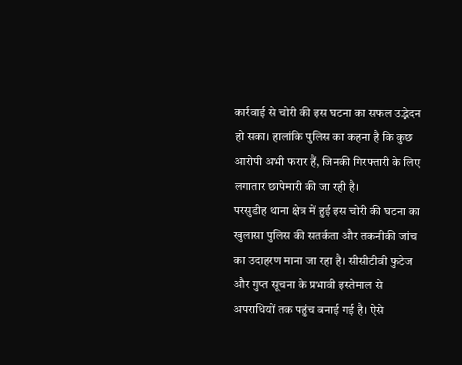कार्रवाई से चोरी की इस घटना का सफल उद्भेदन हो सका। हालांकि पुलिस का कहना है कि कुछ आरोपी अभी फरार हैं, जिनकी गिरफ्तारी के लिए लगातार छापेमारी की जा रही है।
परसुडीह थाना क्षेत्र में हुई इस चोरी की घटना का खुलासा पुलिस की सतर्कता और तकनीकी जांच का उदाहरण माना जा रहा है। सीसीटीवी फुटेज और गुप्त सूचना के प्रभावी इस्तेमाल से अपराधियों तक पहुंच बनाई गई है। ऐसे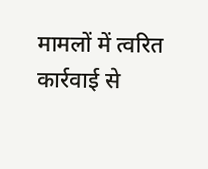मामलों में त्वरित कार्रवाई से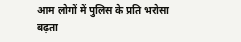आम लोगों में पुलिस के प्रति भरोसा बढ़ता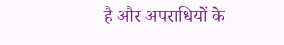है और अपराधियों के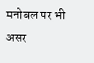मनोबल पर भी असर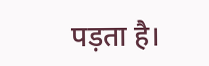पड़ता है।